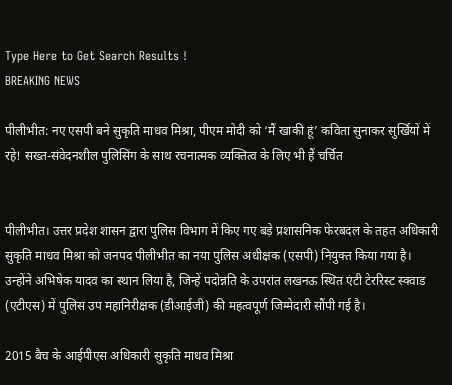Type Here to Get Search Results !
BREAKING NEWS

पीलीभीत: नए एसपी बने सुकृति माधव मिश्रा, पीएम मोदी को ‘मैं खाकी हूं’ कविता सुनाकर सुर्खियों में रहे! सख्त-संवेदनशील पुलिसिंग के साथ रचनात्मक व्यक्तित्व के लिए भी हैं चर्चित


पीलीभीत। उत्तर प्रदेश शासन द्वारा पुलिस विभाग में किए गए बड़े प्रशासनिक फेरबदल के तहत अधिकारी सुकृति माधव मिश्रा को जनपद पीलीभीत का नया पुलिस अधीक्षक (एसपी) नियुक्त किया गया है। उन्होंने अभिषेक यादव का स्थान लिया है, जिन्हें पदोन्नति के उपरांत लखनऊ स्थित एंटी टेररिस्ट स्क्वाड (एटीएस) में पुलिस उप महानिरीक्षक (डीआईजी) की महत्वपूर्ण जिम्मेदारी सौंपी गई है।

2015 बैच के आईपीएस अधिकारी सुकृति माधव मिश्रा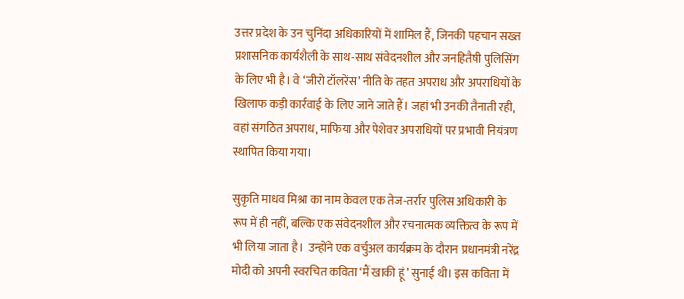उत्तर प्रदेश के उन चुनिंदा अधिकारियों में शामिल हैं, जिनकी पहचान सख्त प्रशासनिक कार्यशैली के साथ-साथ संवेदनशील और जनहितैषी पुलिसिंग के लिए भी है। वे ‘जीरो टॉलरेंस’ नीति के तहत अपराध और अपराधियों के खिलाफ कड़ी कार्रवाई के लिए जाने जाते हैं। जहां भी उनकी तैनाती रही, वहां संगठित अपराध, माफिया और पेशेवर अपराधियों पर प्रभावी नियंत्रण स्थापित किया गया।

सुकृति माधव मिश्रा का नाम केवल एक तेज-तर्रार पुलिस अधिकारी के रूप में ही नहीं, बल्कि एक संवेदनशील और रचनात्मक व्यक्तित्व के रूप में भी लिया जाता है।  उन्होंने एक वर्चुअल कार्यक्रम के दौरान प्रधानमंत्री नरेंद्र मोदी को अपनी स्वरचित कविता ‘मैं खाकी हूं’ सुनाई थी। इस कविता में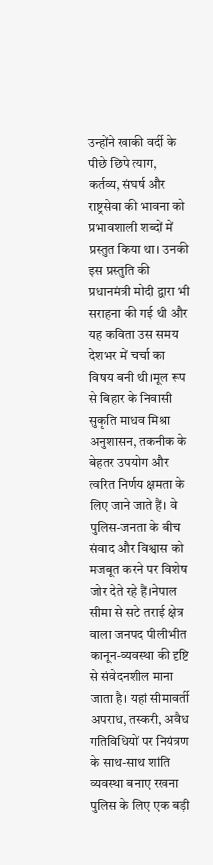उन्होंने खाकी वर्दी के पीछे छिपे त्याग, कर्तव्य, संघर्ष और राष्ट्रसेवा की भावना को प्रभावशाली शब्दों में प्रस्तुत किया था। उनकी इस प्रस्तुति की प्रधानमंत्री मोदी द्वारा भी सराहना की गई थी और यह कविता उस समय देशभर में चर्चा का विषय बनी थी।मूल रूप से बिहार के निवासी सुकृति माधव मिश्रा अनुशासन, तकनीक के बेहतर उपयोग और त्वरित निर्णय क्षमता के लिए जाने जाते हैं। वे पुलिस-जनता के बीच संवाद और विश्वास को मजबूत करने पर विशेष जोर देते रहे हैं।नेपाल सीमा से सटे तराई क्षेत्र वाला जनपद पीलीभीत कानून-व्यवस्था की दृष्टि से संवेदनशील माना जाता है। यहां सीमावर्ती अपराध, तस्करी, अवैध गतिविधियों पर नियंत्रण के साथ-साथ शांति व्यवस्था बनाए रखना पुलिस के लिए एक बड़ी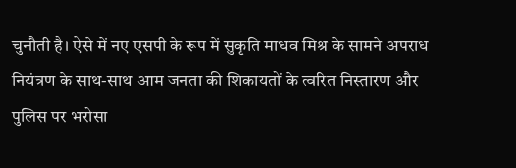चुनौती है। ऐसे में नए एसपी के रूप में सुकृति माधव मिश्र के सामने अपराध नियंत्रण के साथ-साथ आम जनता की शिकायतों के त्वरित निस्तारण और पुलिस पर भरोसा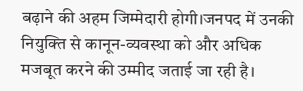बढ़ाने की अहम जिम्मेदारी होगी।जनपद में उनकी नियुक्ति से कानून-व्यवस्था को और अधिक मजबूत करने की उम्मीद जताई जा रही है।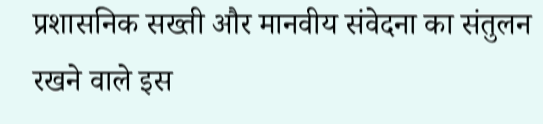प्रशासनिक सख्ती और मानवीय संवेदना का संतुलन रखने वाले इस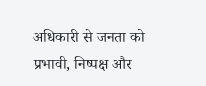अधिकारी से जनता को प्रभावी, निष्पक्ष और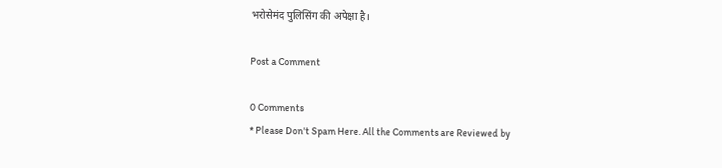भरोसेमंद पुलिसिंग की अपेक्षा है।

Post a Comment

0 Comments
* Please Don't Spam Here. All the Comments are Reviewed by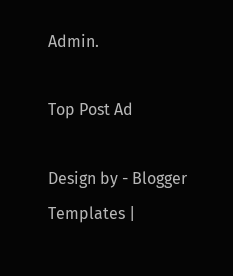Admin.

Top Post Ad

Design by - Blogger Templates |